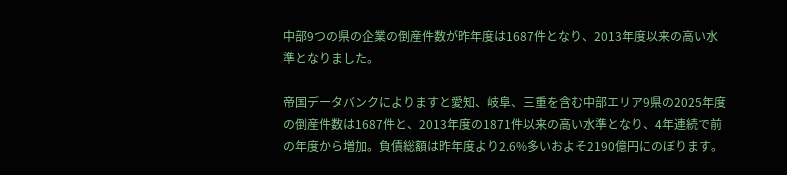中部9つの県の企業の倒産件数が昨年度は1687件となり、2013年度以来の高い水準となりました。

帝国データバンクによりますと愛知、岐阜、三重を含む中部エリア9県の2025年度の倒産件数は1687件と、2013年度の1871件以来の高い水準となり、4年連続で前の年度から増加。負債総額は昨年度より2.6%多いおよそ2190億円にのぼります。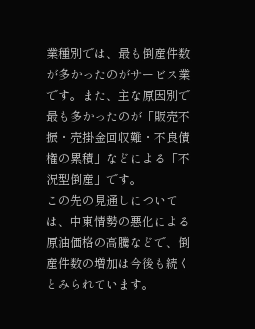業種別では、最も倒産件数が多かったのがサービス業です。また、主な原因別で最も多かったのが「販売不振・売掛金回収難・不良債権の累積」などによる「不況型倒産」です。
この先の見通しについては、中東情勢の悪化による原油価格の高騰などで、倒産件数の増加は今後も続くとみられています。